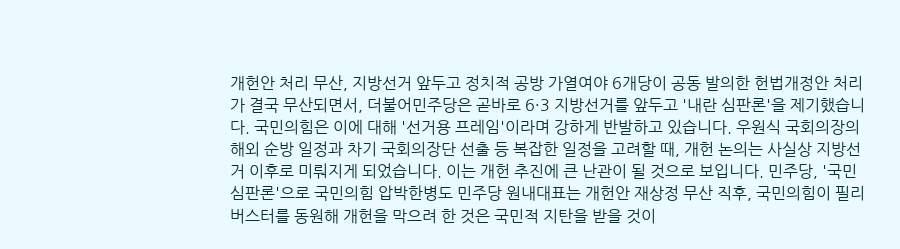개헌안 처리 무산, 지방선거 앞두고 정치적 공방 가열여야 6개당이 공동 발의한 헌법개정안 처리가 결국 무산되면서, 더불어민주당은 곧바로 6·3 지방선거를 앞두고 '내란 심판론'을 제기했습니다. 국민의힘은 이에 대해 '선거용 프레임'이라며 강하게 반발하고 있습니다. 우원식 국회의장의 해외 순방 일정과 차기 국회의장단 선출 등 복잡한 일정을 고려할 때, 개헌 논의는 사실상 지방선거 이후로 미뤄지게 되었습니다. 이는 개헌 추진에 큰 난관이 될 것으로 보입니다. 민주당, '국민 심판론'으로 국민의힘 압박한병도 민주당 원내대표는 개헌안 재상정 무산 직후, 국민의힘이 필리버스터를 동원해 개헌을 막으려 한 것은 국민적 지탄을 받을 것이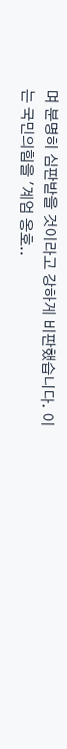며 분명히 심판받을 것이라고 강하게 비판했습니다. 이는 국민의힘을 '계엄 옹호..